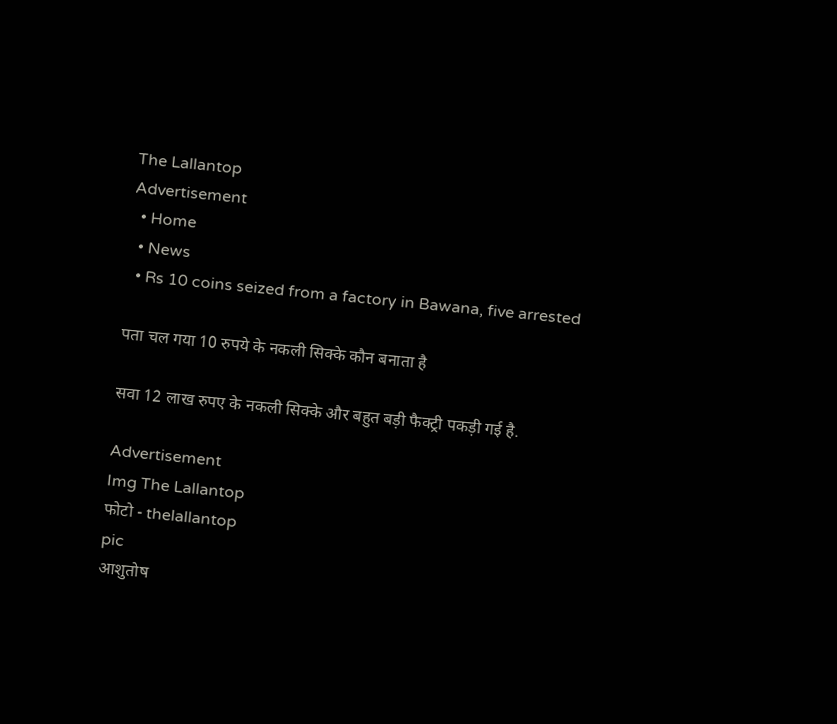The Lallantop
Advertisement
  • Home
  • News
  • Rs 10 coins seized from a factory in Bawana, five arrested

पता चल गया 10 रुपये के नकली सिक्के कौन बनाता है

सवा 12 लाख रुपए के नकली सिक्के और बहुत बड़ी फैक्ट्री पकड़ी गई है.

Advertisement
Img The Lallantop
फोटो - thelallantop
pic
आशुतोष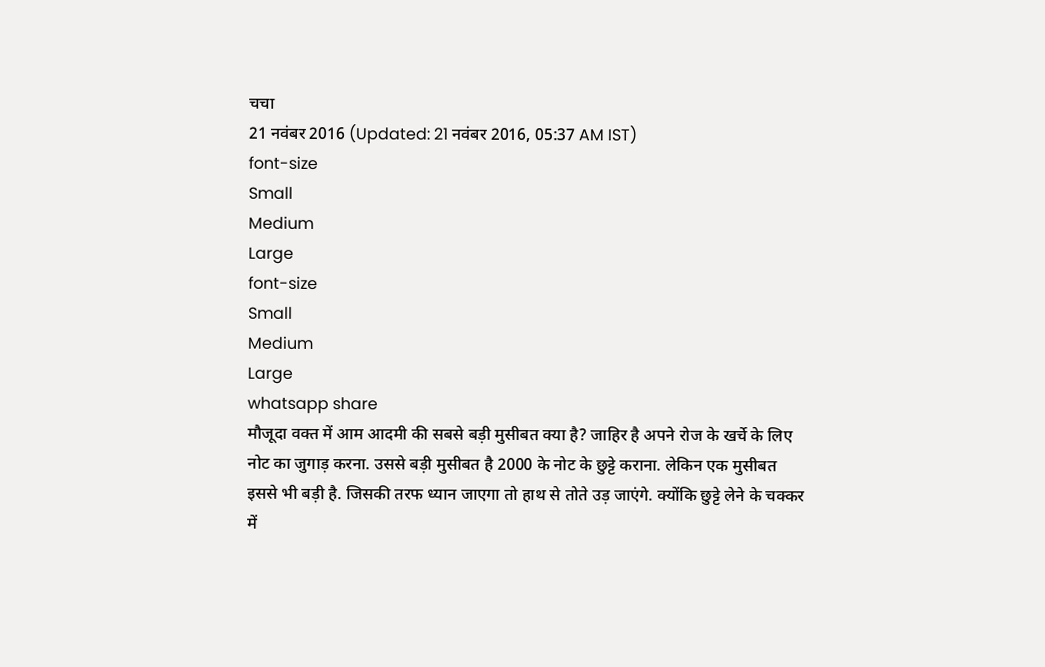चचा
21 नवंबर 2016 (Updated: 21 नवंबर 2016, 05:37 AM IST)
font-size
Small
Medium
Large
font-size
Small
Medium
Large
whatsapp share
मौजूदा वक्त में आम आदमी की सबसे बड़ी मुसीबत क्या है? जाहिर है अपने रोज के खर्चे के लिए नोट का जुगाड़ करना. उससे बड़ी मुसीबत है 2000 के नोट के छुट्टे कराना. लेकिन एक मुसीबत इससे भी बड़ी है. जिसकी तरफ ध्यान जाएगा तो हाथ से तोते उड़ जाएंगे. क्योंकि छुट्टे लेने के चक्कर में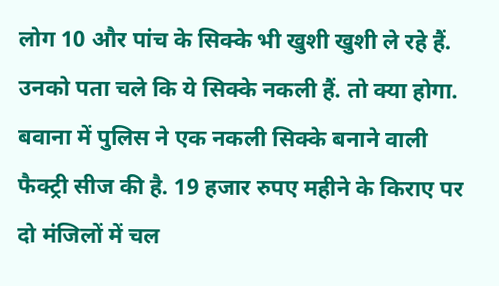लोग 10 और पांच के सिक्के भी खुशी खुशी ले रहे हैं. उनको पता चले कि ये सिक्के नकली हैं. तो क्या होगा. बवाना में पुलिस ने एक नकली सिक्के बनाने वाली फैक्ट्री सीज की है. 19 हजार रुपए महीने के किराए पर दो मंजिलों में चल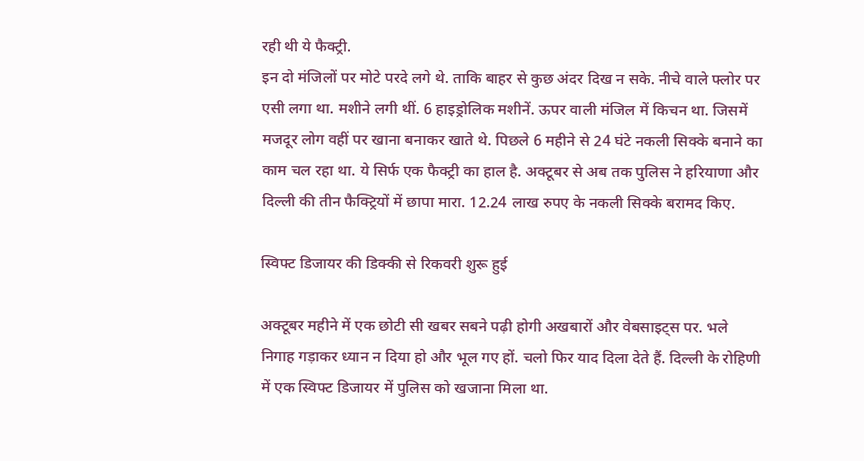रही थी ये फैक्ट्री.
इन दो मंजिलों पर मोटे परदे लगे थे. ताकि बाहर से कुछ अंदर दिख न सके. नीचे वाले फ्लोर पर एसी लगा था. मशीने लगी थीं. 6 हाइड्रोलिक मशीनें. ऊपर वाली मंजिल में किचन था. जिसमें मजदूर लोग वहीं पर खाना बनाकर खाते थे. पिछले 6 महीने से 24 घंटे नकली सिक्के बनाने का काम चल रहा था. ये सिर्फ एक फैक्ट्री का हाल है. अक्टूबर से अब तक पुलिस ने हरियाणा और दिल्ली की तीन फैक्ट्रियों में छापा मारा. 12.24 लाख रुपए के नकली सिक्के बरामद किए.

स्विफ्ट डिजायर की डिक्की से रिकवरी शुरू हुई

अक्टूबर महीने में एक छोटी सी खबर सबने पढ़ी होगी अखबारों और वेबसाइट्स पर. भले निगाह गड़ाकर ध्यान न दिया हो और भूल गए हों. चलो फिर याद दिला देते हैं. दिल्ली के रोहिणी में एक स्विफ्ट डिजायर में पुलिस को खजाना मिला था.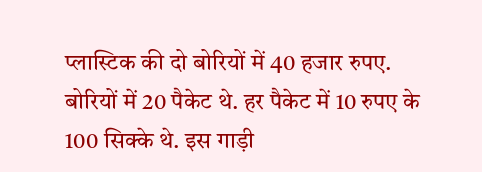प्लास्टिक की दो बोरियों में 40 हजार रुपए. बोरियों में 20 पैकेट थे. हर पैकेट में 10 रुपए के 100 सिक्के थे. इस गाड़ी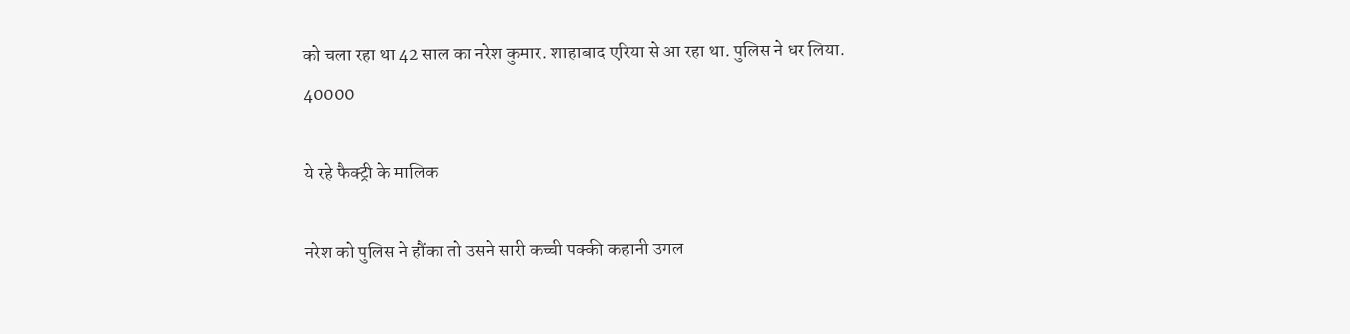को चला रहा था 42 साल का नरेश कुमार. शाहाबाद एरिया से आ रहा था. पुलिस ने धर लिया.
40000

ये रहे फैक्ट्री के मालिक

नरेश को पुलिस ने हौंका तो उसने सारी कच्ची पक्की कहानी उगल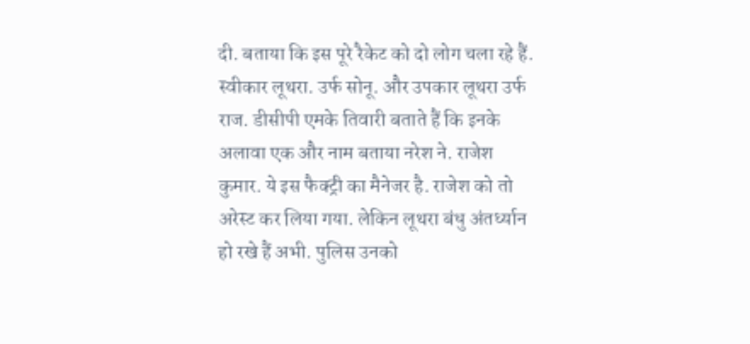दी. बताया कि इस पूरे रैकेट को दो लोग चला रहे हैं. स्वीकार लूथरा. उर्फ सोनू. और उपकार लूथरा उर्फ राज. डीसीपी एमके तिवारी बताते हैं कि इनके अलावा एक और नाम बताया नरेश ने. राजेश कुमार. ये इस फैक्ट्री का मैनेजर है. राजेश को तो अरेस्ट कर लिया गया. लेकिन लूथरा बंधु अंतर्ध्यान हो रखे हैं अभी. पुलिस उनको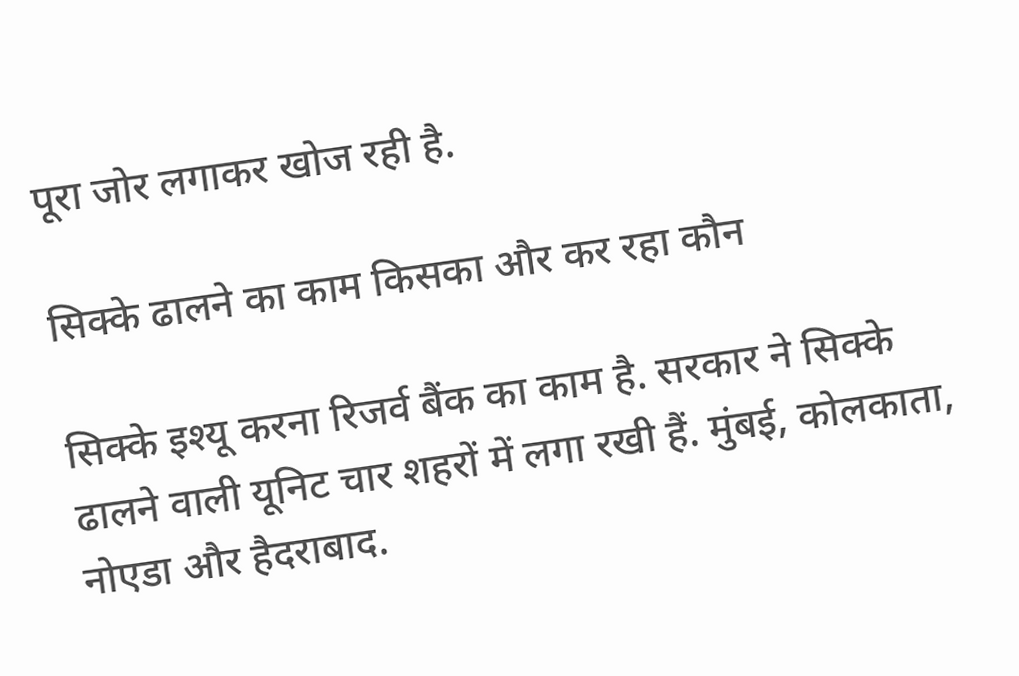पूरा जोर लगाकर खोज रही है.

सिक्के ढालने का काम किसका और कर रहा कौन

सिक्के इश्यू करना रिजर्व बैंक का काम है. सरकार ने सिक्के ढालने वाली यूनिट चार शहरों में लगा रखी हैं. मुंबई, कोलकाता, नोएडा और हैदराबाद.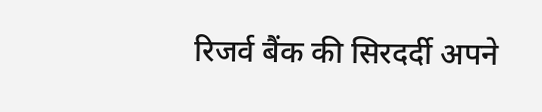रिजर्व बैंक की सिरदर्दी अपने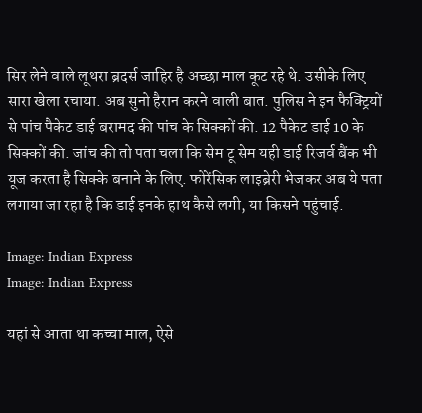सिर लेने वाले लूथरा ब्रदर्स जाहिर है अच्छा माल कूट रहे थे. उसीके लिए सारा खेला रचाया. अब सुनो हैरान करने वाली बात. पुलिस ने इन फैक्ट्रियों से पांच पैकेट डाई बरामद की पांच के सिक्कों की. 12 पैकेट डाई 10 के सिक्कों की. जांच की तो पता चला कि सेम टू सेम यही डाई रिजर्व बैंक भी यूज करता है सिक्के बनाने के लिए. फोरेंसिक लाइब्रेरी भेजकर अब ये पता लगाया जा रहा है कि डाई इनके हाथ कैसे लगी, या किसने पहुंचाई.

Image: Indian Express
Image: Indian Express

यहां से आता था कच्चा माल, ऐसे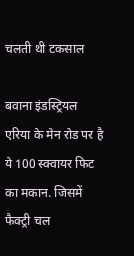चलती थी टकसाल

बवाना इंडस्ट्रियल एरिया के मेन रोड पर है ये 100 स्क्वायर फिट का मकान. जिसमें फैक्ट्री चल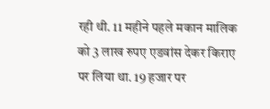रही थी. 11 महीने पहले मकान मालिक को 3 लाख रुपए एडवांस देकर किराए पर लिया था. 19 हजार पर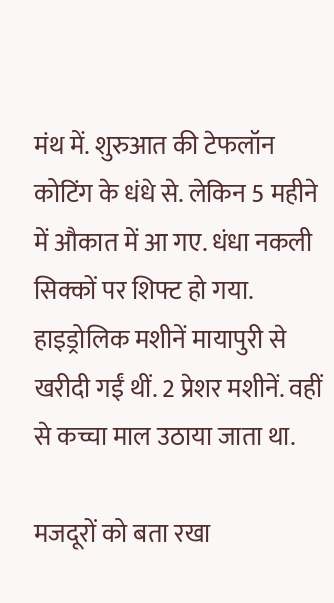मंथ में. शुरुआत की टेफलॉन कोटिंग के धंधे से. लेकिन 5 महीने में औकात में आ गए. धंधा नकली सिक्कों पर शिफ्ट हो गया. हाइड्रोलिक मशीनें मायापुरी से खरीदी गईं थीं. 2 प्रेशर मशीनें. वहीं से कच्चा माल उठाया जाता था.

मजदूरों को बता रखा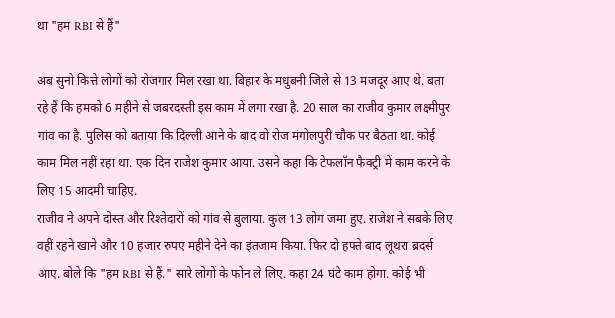था "हम RBI से हैं"

अब सुनो कित्ते लोगों को रोजगार मिल रखा था. बिहार के मधुबनी जिले से 13 मजदूर आए थे. बता रहे हैं कि हमको 6 महीने से जबरदस्ती इस काम में लगा रखा है. 20 साल का राजीव कुमार लक्ष्मीपुर गांव का है. पुलिस को बताया कि दिल्ली आने के बाद वो रोज मंगोलपुरी चौक पर बैठता था. कोई काम मिल नहीं रहा था. एक दिन राजेश कुमार आया. उसने कहा कि टेफलॉन फैक्ट्री में काम करने के लिए 15 आदमी चाहिए.
राजीव ने अपने दोस्त और रिश्तेदारों को गांव से बुलाया. कुल 13 लोग जमा हुए. राजेश ने सबके लिए वहीं रहने खाने और 10 हजार रुपए महीने देने का इंतजाम किया. फिर दो हफ्ते बाद लूथरा ब्रदर्स आए. बोले कि "हम RBI से हैं." सारे लोगों के फोन ले लिए. कहा 24 घंटे काम होगा. कोई भी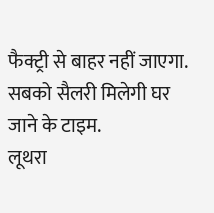फैक्ट्री से बाहर नहीं जाएगा. सबको सैलरी मिलेगी घर जाने के टाइम.
लूथरा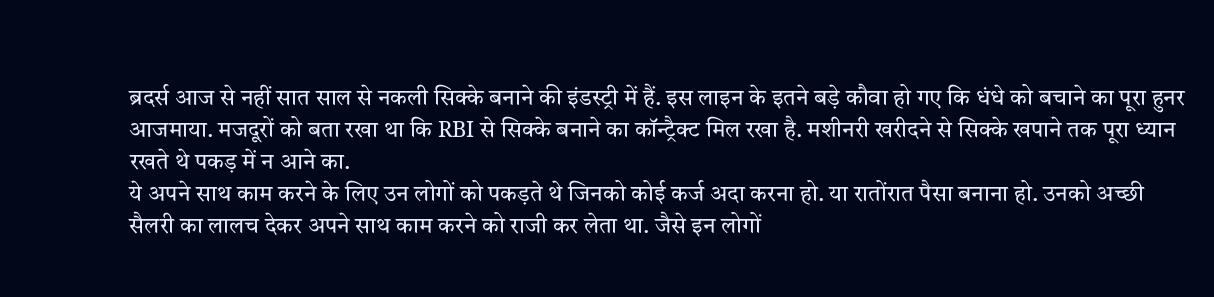ब्रदर्स आज से नहीं सात साल से नकली सिक्के बनाने की इंडस्ट्री में हैं. इस लाइन के इतने बड़े कौवा हो गए कि धंधे को बचाने का पूरा हुनर आजमाया. मजदूरों को बता रखा था कि RBI से सिक्के बनाने का कॉन्ट्रैक्ट मिल रखा है. मशीनरी खरीदने से सिक्के खपाने तक पूरा ध्यान रखते थे पकड़ में न आने का.
ये अपने साथ काम करने के लिए उन लोगों को पकड़ते थे जिनको कोई कर्ज अदा करना हो. या रातोंरात पैसा बनाना हो. उनको अच्छी सैलरी का लालच देकर अपने साथ काम करने को राजी कर लेता था. जैसे इन लोगों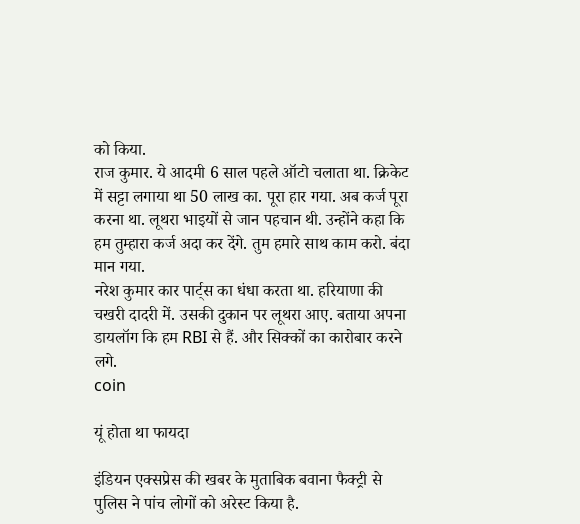को किया.
राज कुमार. ये आदमी 6 साल पहले ऑटो चलाता था. क्रिकेट में सट्टा लगाया था 50 लाख का. पूरा हार गया. अब कर्ज पूरा करना था. लूथरा भाइयों से जान पहचान थी. उन्होंने कहा कि हम तुम्हारा कर्ज अदा कर देंगे. तुम हमारे साथ काम करो. बंदा मान गया.
नरेश कुमार कार पार्ट्स का धंधा करता था. हरियाणा की चखरी दादरी में. उसकी दुकान पर लूथरा आए. बताया अपना डायलॉग कि हम RBI से हैं. और सिक्कों का कारोबार करने लगे.
coin

यूं होता था फायदा

इंडियन एक्सप्रेस की खबर के मुताबिक बवाना फैक्ट्री से पुलिस ने पांच लोगों को अरेस्ट किया है.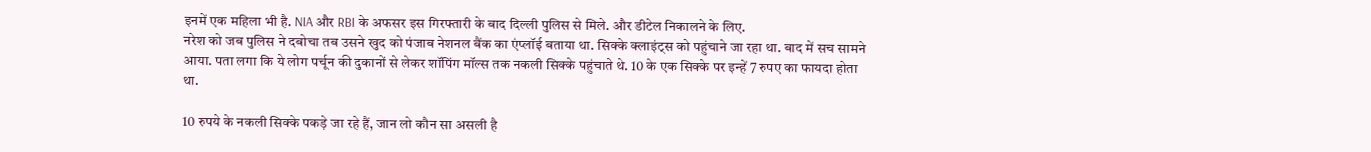इनमें एक महिला भी है. NIA और RBI के अफसर इस गिरफ्तारी के बाद दिल्ली पुलिस से मिले. और डीटेल निकालने के लिए.
नरेश को जब पुलिस ने दबोचा तब उसने खुद को पंजाब नेशनल बैंक का एंप्लॉई बताया था. सिक्के क्लाइंट्स को पहुंचाने जा रहा था. बाद में सच सामने आया. पता लगा कि ये लोग पर्चून की दुकानों से लेकर शॉपिंग मॉल्स तक नकली सिक्के पहुंचाते थे. 10 के एक सिक्के पर इन्हें 7 रुपए का फायदा होता था.

10 रुपये के नकली सिक्के पकड़े जा रहे हैं, जान लो कौन सा असली है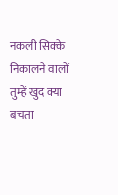नकली सिक्के निकालने वालों तुम्हें खुद क्या बचता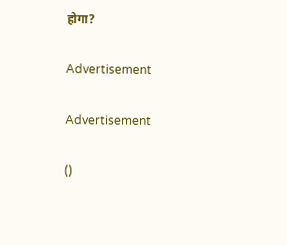होगा?

Advertisement

Advertisement

()